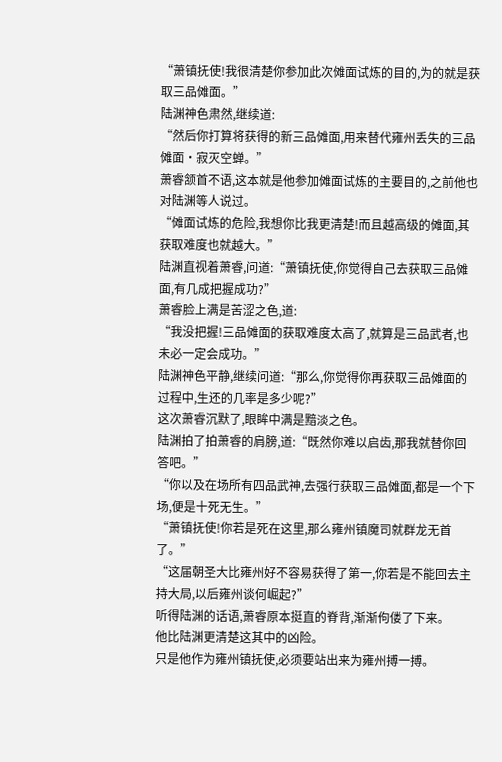“萧镇抚使!我很清楚你参加此次傩面试炼的目的,为的就是获取三品傩面。”
陆渊神色肃然,继续道:
“然后你打算将获得的新三品傩面,用来替代雍州丢失的三品傩面·寂灭空蝉。”
萧睿颔首不语,这本就是他参加傩面试炼的主要目的,之前他也对陆渊等人说过。
“傩面试炼的危险,我想你比我更清楚!而且越高级的傩面,其获取难度也就越大。”
陆渊直视着萧睿,问道:“萧镇抚使,你觉得自己去获取三品傩面,有几成把握成功?”
萧睿脸上满是苦涩之色,道:
“我没把握!三品傩面的获取难度太高了,就算是三品武者,也未必一定会成功。”
陆渊神色平静,继续问道:“那么,你觉得你再获取三品傩面的过程中,生还的几率是多少呢?”
这次萧睿沉默了,眼眸中满是黯淡之色。
陆渊拍了拍萧睿的肩膀,道:“既然你难以启齿,那我就替你回答吧。”
“你以及在场所有四品武神,去强行获取三品傩面,都是一个下场,便是十死无生。”
“萧镇抚使!你若是死在这里,那么雍州镇魔司就群龙无首了。”
“这届朝圣大比雍州好不容易获得了第一,你若是不能回去主持大局,以后雍州谈何崛起?”
听得陆渊的话语,萧睿原本挺直的脊背,渐渐佝偻了下来。
他比陆渊更清楚这其中的凶险。
只是他作为雍州镇抚使,必须要站出来为雍州搏一搏。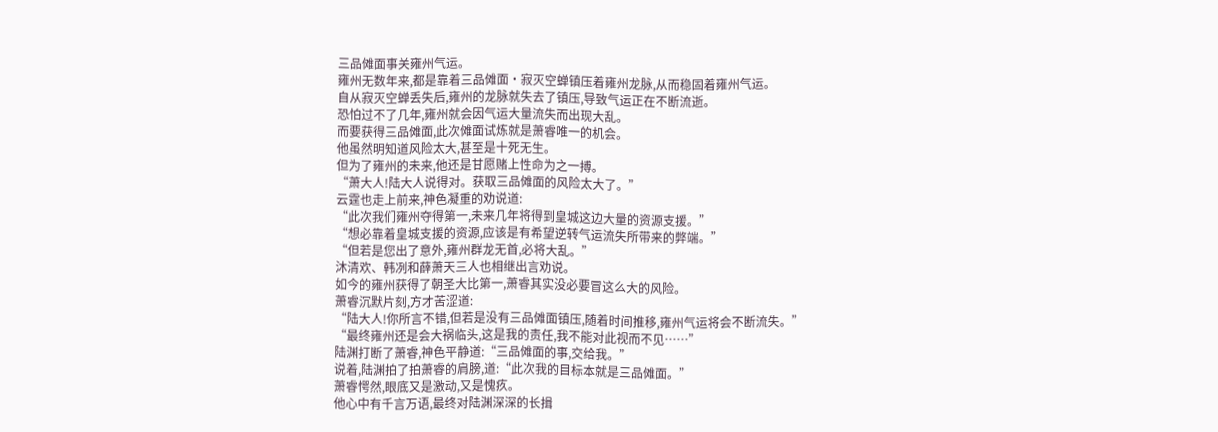三品傩面事关雍州气运。
雍州无数年来,都是靠着三品傩面·寂灭空蝉镇压着雍州龙脉,从而稳固着雍州气运。
自从寂灭空蝉丢失后,雍州的龙脉就失去了镇压,导致气运正在不断流逝。
恐怕过不了几年,雍州就会因气运大量流失而出现大乱。
而要获得三品傩面,此次傩面试炼就是萧睿唯一的机会。
他虽然明知道风险太大,甚至是十死无生。
但为了雍州的未来,他还是甘愿赌上性命为之一搏。
“萧大人!陆大人说得对。获取三品傩面的风险太大了。”
云霆也走上前来,神色凝重的劝说道:
“此次我们雍州夺得第一,未来几年将得到皇城这边大量的资源支援。”
“想必靠着皇城支援的资源,应该是有希望逆转气运流失所带来的弊端。”
“但若是您出了意外,雍州群龙无首,必将大乱。”
沐清欢、韩冽和薛萧天三人也相继出言劝说。
如今的雍州获得了朝圣大比第一,萧睿其实没必要冒这么大的风险。
萧睿沉默片刻,方才苦涩道:
“陆大人!你所言不错,但若是没有三品傩面镇压,随着时间推移,雍州气运将会不断流失。”
“最终雍州还是会大祸临头,这是我的责任,我不能对此视而不见……”
陆渊打断了萧睿,神色平静道:“三品傩面的事,交给我。”
说着,陆渊拍了拍萧睿的肩膀,道:“此次我的目标本就是三品傩面。”
萧睿愕然,眼底又是激动,又是愧疚。
他心中有千言万语,最终对陆渊深深的长揖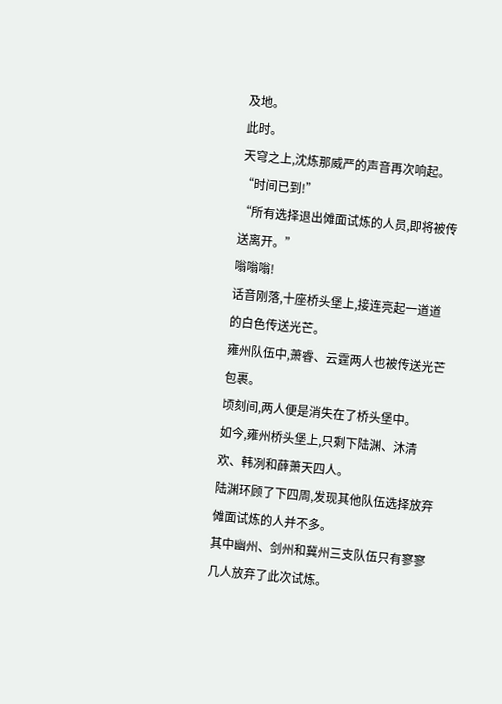及地。
此时。
天穹之上,沈炼那威严的声音再次响起。
“时间已到!”
“所有选择退出傩面试炼的人员,即将被传送离开。”
嗡嗡嗡!
话音刚落,十座桥头堡上,接连亮起一道道的白色传送光芒。
雍州队伍中,萧睿、云霆两人也被传送光芒包裹。
顷刻间,两人便是消失在了桥头堡中。
如今,雍州桥头堡上,只剩下陆渊、沐清欢、韩冽和薛萧天四人。
陆渊环顾了下四周,发现其他队伍选择放弃傩面试炼的人并不多。
其中幽州、剑州和冀州三支队伍只有寥寥几人放弃了此次试炼。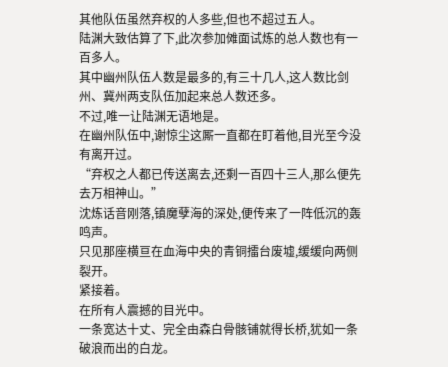其他队伍虽然弃权的人多些,但也不超过五人。
陆渊大致估算了下,此次参加傩面试炼的总人数也有一百多人。
其中幽州队伍人数是最多的,有三十几人,这人数比剑州、冀州两支队伍加起来总人数还多。
不过,唯一让陆渊无语地是。
在幽州队伍中,谢惊尘这厮一直都在盯着他,目光至今没有离开过。
“弃权之人都已传送离去,还剩一百四十三人,那么便先去万相神山。”
沈炼话音刚落,镇魔孽海的深处,便传来了一阵低沉的轰鸣声。
只见那座横亘在血海中央的青铜擂台废墟,缓缓向两侧裂开。
紧接着。
在所有人震撼的目光中。
一条宽达十丈、完全由森白骨骸铺就得长桥,犹如一条破浪而出的白龙。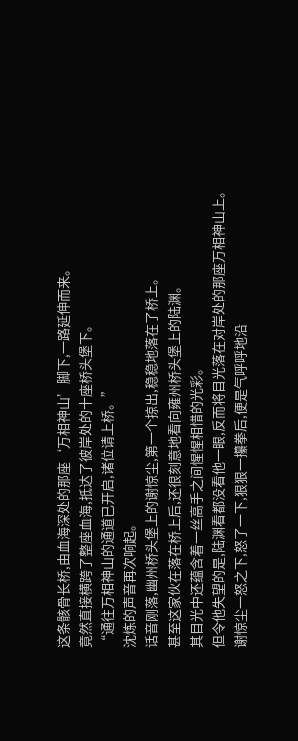这条骸骨长桥,由血海深处的那座‘万相神山’脚下,一路延伸而来。
竟然直接横跨了整座血海,抵达了彼岸处的十座桥头堡下。
“通往万相神山的通道已开启,诸位请上桥。”
沈炼的声音再次响起。
话音刚落,幽州桥头堡上的谢惊尘,第一个掠出,稳稳地落在了桥上。
甚至这家伙在落在桥上后,还很刻意地看向雍州桥头堡上的陆渊。
其目光中还蕴含着一丝高手之间惺惺相惜的光彩。
但令他失望的是,陆渊看都没看他一眼,反而将目光落在对岸处的那座万相神山上。
谢惊尘一怒之下,怒了一下,狠狠一攥拳后,便是气呼呼地沿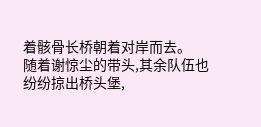着骸骨长桥朝着对岸而去。
随着谢惊尘的带头,其余队伍也纷纷掠出桥头堡,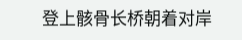登上骸骨长桥朝着对岸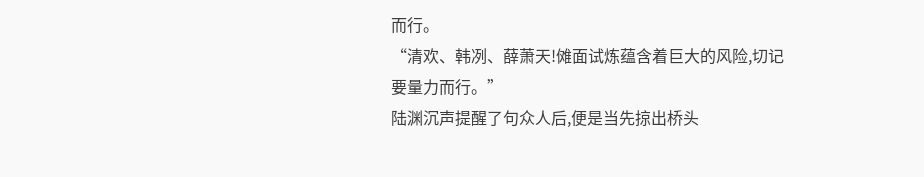而行。
“清欢、韩冽、薛萧天!傩面试炼蕴含着巨大的风险,切记要量力而行。”
陆渊沉声提醒了句众人后,便是当先掠出桥头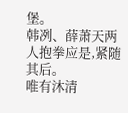堡。
韩冽、薛萧天两人抱拳应是,紧随其后。
唯有沐清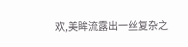欢,美眸流露出一丝复杂之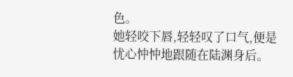色。
她轻咬下唇,轻轻叹了口气,便是忧心忡忡地跟随在陆渊身后。